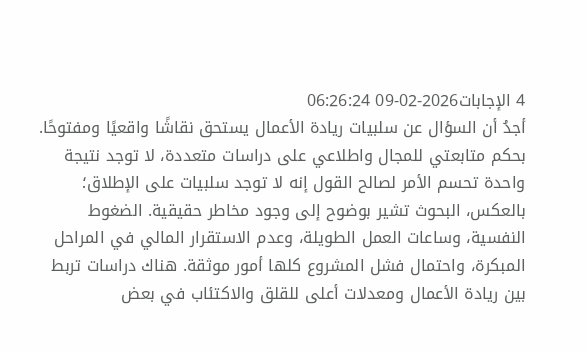4 الإجابات2026-02-09 06:26:24
أجدُ أن السؤال عن سلبيات ريادة الأعمال يستحق نقاشًا واقعيًا ومفتوحًا.
بحكم متابعتي للمجال واطلاعي على دراسات متعددة، لا توجد نتيجة واحدة تحسم الأمر لصالح القول إنه لا توجد سلبيات على الإطلاق؛ بالعكس، البحوث تشير بوضوح إلى وجود مخاطر حقيقية. الضغوط النفسية، وساعات العمل الطويلة، وعدم الاستقرار المالي في المراحل المبكرة، واحتمال فشل المشروع كلها أمور موثقة. هناك دراسات تربط بين ريادة الأعمال ومعدلات أعلى للقلق والاكتئاب في بعض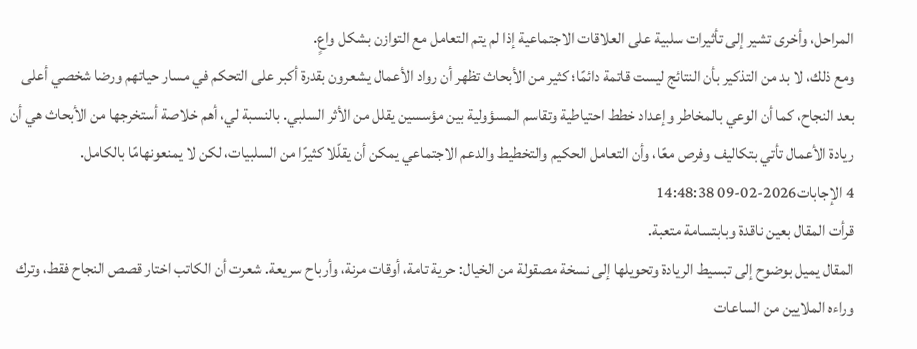المراحل، وأخرى تشير إلى تأثيرات سلبية على العلاقات الاجتماعية إذا لم يتم التعامل مع التوازن بشكل واعٍ.
ومع ذلك، لا بد من التذكير بأن النتائج ليست قاتمة دائمًا؛ كثير من الأبحاث تظهر أن رواد الأعمال يشعرون بقدرة أكبر على التحكم في مسار حياتهم ورضا شخصي أعلى بعد النجاح، كما أن الوعي بالمخاطر وإعداد خطط احتياطية وتقاسم المسؤولية بين مؤسسين يقلل من الأثر السلبي. بالنسبة لي، أهم خلاصة أستخرجها من الأبحاث هي أن ريادة الأعمال تأتي بتكاليف وفرص معًا، وأن التعامل الحكيم والتخطيط والدعم الاجتماعي يمكن أن يقلّلا كثيرًا من السلبيات، لكن لا يمنعونهامًا بالكامل.
4 الإجابات2026-02-09 14:48:38
قرأت المقال بعين ناقدة وبابتسامة متعبة.
المقال يميل بوضوح إلى تبسيط الريادة وتحويلها إلى نسخة مصقولة من الخيال: حرية تامة، أوقات مرنة، وأرباح سريعة. شعرت أن الكاتب اختار قصص النجاح فقط، وترك وراءه الملايين من الساعات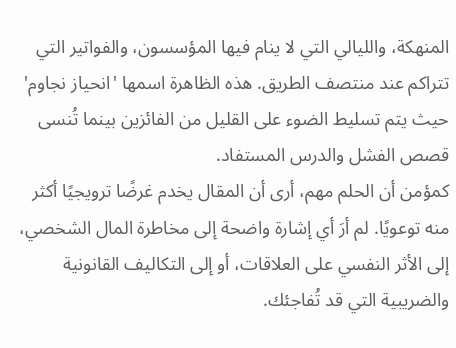المنهكة، والليالي التي لا ينام فيها المؤسسون، والفواتير التي تتراكم عند منتصف الطريق. هذه الظاهرة اسمها 'انحياز نجاوم' حيث يتم تسليط الضوء على القليل من الفائزين بينما تُنسى قصص الفشل والدرس المستفاد.
كمؤمن أن الحلم مهم، أرى أن المقال يخدم غرضًا ترويجيًا أكثر منه توعويًا. لم أرَ أي إشارة واضحة إلى مخاطرة المال الشخصي، إلى الأثر النفسي على العلاقات، أو إلى التكاليف القانونية والضريبية التي قد تُفاجئك.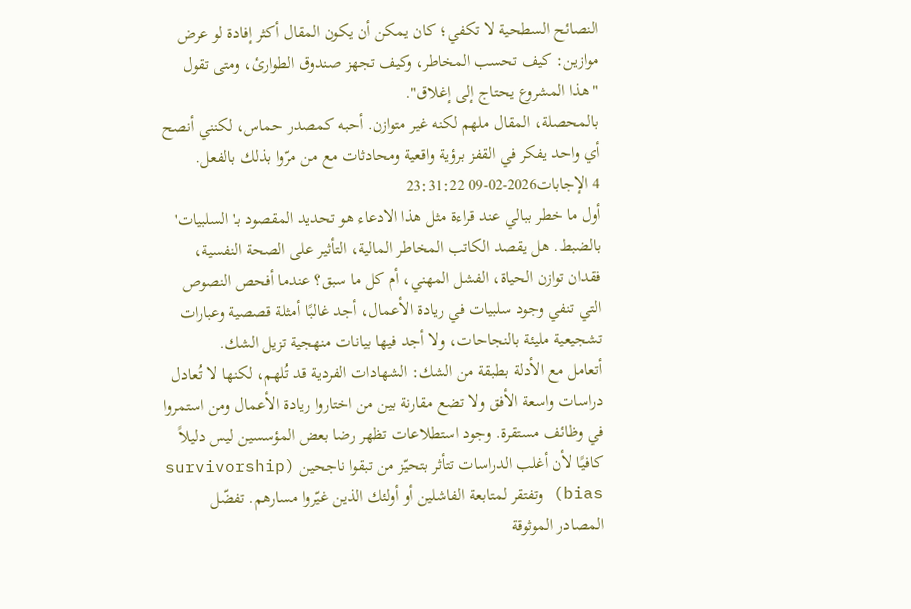النصائح السطحية لا تكفي؛ كان يمكن أن يكون المقال أكثر إفادة لو عرض موازين: كيف تحسب المخاطر، وكيف تجهز صندوق الطوارئ، ومتى تقول "هذا المشروع يحتاج إلى إغلاق".
بالمحصلة، المقال ملهم لكنه غير متوازن. أحبه كمصدر حماس، لكنني أنصح أي واحد يفكر في القفز برؤية واقعية ومحادثات مع من مرّوا بذلك بالفعل.
4 الإجابات2026-02-09 23:31:22
أول ما خطر ببالي عند قراءة مثل هذا الادعاء هو تحديد المقصود بـ'السلبيات' بالضبط. هل يقصد الكاتب المخاطر المالية، التأثير على الصحة النفسية، فقدان توازن الحياة، الفشل المهني، أم كل ما سبق؟ عندما أفحص النصوص التي تنفي وجود سلبيات في ريادة الأعمال، أجد غالبًا أمثلة قصصية وعبارات تشجيعية مليئة بالنجاحات، ولا أجد فيها بيانات منهجية تزيل الشك.
أتعامل مع الأدلة بطبقة من الشك: الشهادات الفردية قد تُلهم، لكنها لا تُعادل دراسات واسعة الأفق ولا تضع مقارنة بين من اختاروا ريادة الأعمال ومن استمروا في وظائف مستقرة. وجود استطلاعات تظهر رضا بعض المؤسسين ليس دليلاً كافيًا لأن أغلب الدراسات تتأثر بتحيّز من تبقوا ناجحين (survivorship bias) وتفتقر لمتابعة الفاشلين أو أولئك الذين غيّروا مسارهم. تفضّل المصادر الموثوقة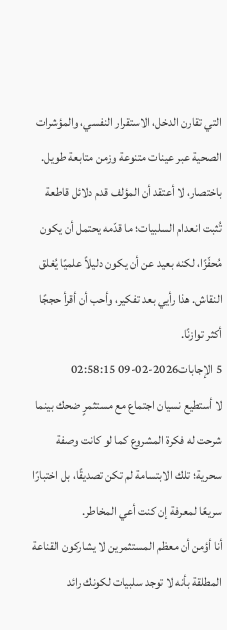التي تقارن الدخل، الاستقرار النفسي، والمؤشرات الصحية عبر عينات متنوعة وزمن متابعة طويل.
باختصار، لا أعتقد أن المؤلف قدم دلائل قاطعة تُثبت انعدام السلبيات؛ ما قدّمه يحتمل أن يكون مُحفّزًا، لكنه بعيد عن أن يكون دليلاً علميًا يُغلق النقاش. هذا رأيي بعد تفكير، وأحب أن أقرأ حججًا أكثر توازنًا.
5 الإجابات2026-02-09 02:58:15
لا أستطيع نسيان اجتماع مع مستثمرٍ ضحك بينما شرحت له فكرة المشروع كما لو كانت وصفة سحرية؛ تلك الابتسامة لم تكن تصديقًا، بل اختبارًا سريعًا لمعرفة إن كنت أعي المخاطر.
أنا أؤمن أن معظم المستثمرين لا يشاركون القناعة المطلقة بأنه لا توجد سلبيات لكونك رائد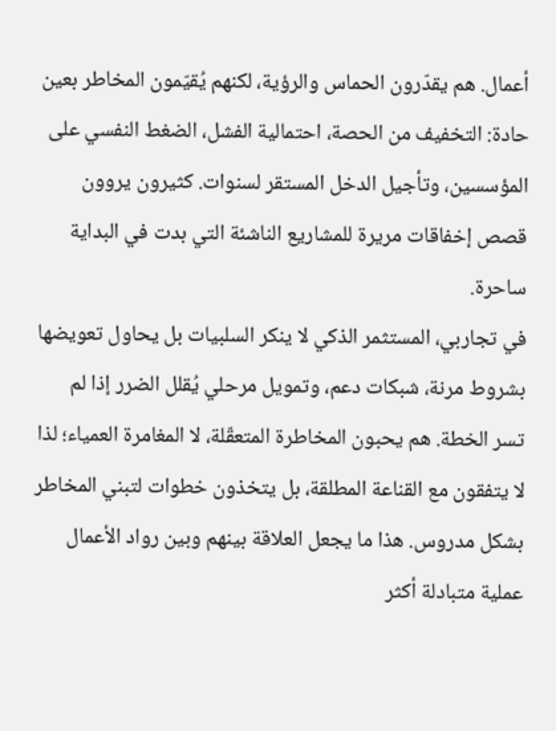أعمال. هم يقدّرون الحماس والرؤية، لكنهم يُقيّمون المخاطر بعين حادة: التخفيف من الحصة، احتمالية الفشل، الضغط النفسي على المؤسسين، وتأجيل الدخل المستقر لسنوات. كثيرون يروون قصص إخفاقات مريرة للمشاريع الناشئة التي بدت في البداية ساحرة.
في تجاربي، المستثمر الذكي لا ينكر السلبيات بل يحاول تعويضها بشروط مرنة، شبكات دعم، وتمويل مرحلي يُقلل الضرر إذا لم تسر الخطة. هم يحبون المخاطرة المتعقّلة، لا المغامرة العمياء؛ لذا لا يتفقون مع القناعة المطلقة، بل يتخذون خطوات لتبني المخاطر بشكل مدروس. هذا ما يجعل العلاقة بينهم وبين رواد الأعمال عملية متبادلة أكثر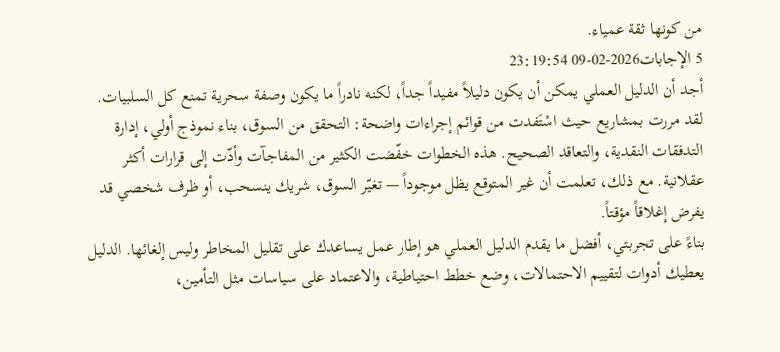من كونها ثقة عمياء.
5 الإجابات2026-02-09 23:19:54
أجد أن الدليل العملي يمكن أن يكون دليلاً مفيداً جداً، لكنه نادراً ما يكون وصفة سحرية تمنع كل السلبيات.
لقد مررت بمشاريع حيث اسْتَفدت من قوائم إجراءات واضحة: التحقق من السوق، بناء نموذج أولي، إدارة التدفقات النقدية، والتعاقد الصحيح. هذه الخطوات خفّضت الكثير من المفاجآت وأدّت إلى قرارات أكثر عقلانية. مع ذلك، تعلمت أن غير المتوقع يظل موجوداً — تغيّر السوق، شريك ينسحب، أو ظرف شخصي قد يفرض إغلاقاً مؤقتاً.
بناءً على تجربتي، أفضل ما يقدم الدليل العملي هو إطار عمل يساعدك على تقليل المخاطر وليس إلغائها. الدليل يعطيك أدوات لتقييم الاحتمالات، وضع خطط احتياطية، والاعتماد على سياسات مثل التأمين،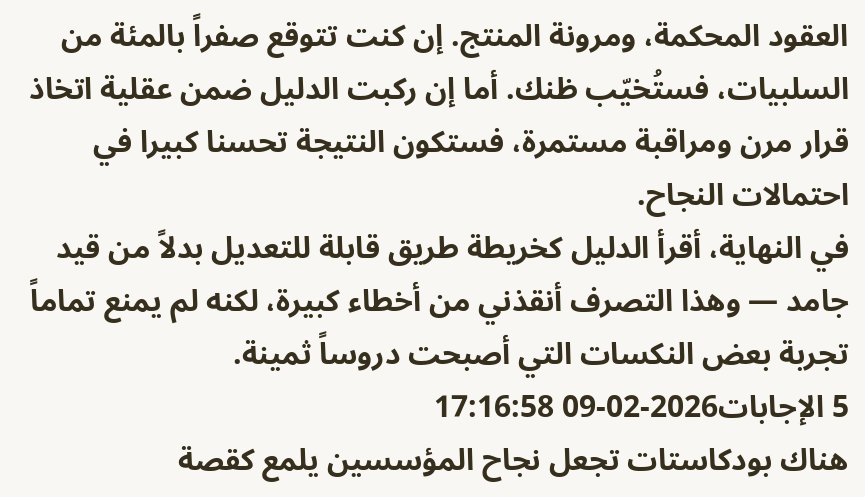العقود المحكمة، ومرونة المنتج. إن كنت تتوقع صفراً بالمئة من السلبيات، فستُخيّب ظنك. أما إن ركبت الدليل ضمن عقلية اتخاذ قرار مرن ومراقبة مستمرة، فستكون النتيجة تحسنا كبيرا في احتمالات النجاح.
في النهاية، أقرأ الدليل كخريطة طريق قابلة للتعديل بدلاً من قيد جامد — وهذا التصرف أنقذني من أخطاء كبيرة، لكنه لم يمنع تماماً تجربة بعض النكسات التي أصبحت دروساً ثمينة.
5 الإجابات2026-02-09 17:16:58
هناك بودكاستات تجعل نجاح المؤسسين يلمع كقصة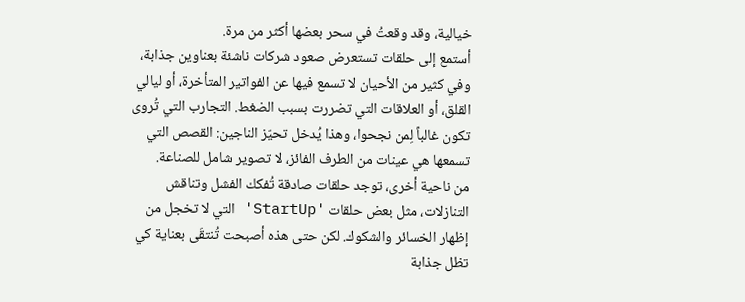خيالية، وقد وقعتُ في سحر بعضها أكثر من مرة.
أستمع إلى حلقات تستعرض صعود شركات ناشئة بعناوين جذابة، وفي كثير من الأحيان لا تسمع فيها عن الفواتير المتأخرة، أو ليالي القلق، أو العلاقات التي تضررت بسبب الضغط. التجارب التي تُروى تكون غالباً لِمن نجحوا، وهذا يُدخل تحيّز الناجين: القصص التي تسمعها هي عينات من الطرف الفائز، لا تصوير شامل للصناعة.
من ناحية أخرى، توجد حلقات صادقة تُفكك الفشل وتناقش التنازلات، مثل بعض حلقات 'StartUp' التي لا تخجل من إظهار الخسائر والشكوك. لكن حتى هذه أصبحت تُنتقَى بعناية كي تظل جذابة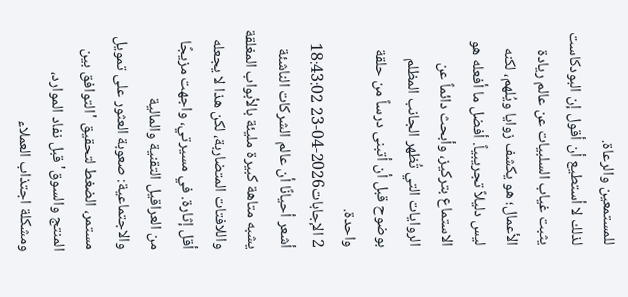للمستمعين والرعاة.
لذلك لا أستطيع أن أقول إن البودكاست يثبت غياب السلبيات عن عالم ريادة الأعمال؛ هو يكشف زوايا ويُلهم، لكنه ليس دليلاً تجريبياً. أفضل ما أفعله هو الاستماع بتركيز، وأبحث دائماً عن الروايات التي تُظهر الجانب المظلم بوضوح قبل أن أتبنى درساً من حلقة واحدة.
2 الإجابات2026-04-23 18:43:02
أشعر أحيانًا أن عالم الشركات الناشئة يشبه متاهة كبيرة مليئة بالأبواب المغلقة واللافتات المتضاربة، لكن هذا لا يجعله أقل إثارة. في مسيرتي، واجهت مزيجًا من العراقيل التقنية والمالية والاجتماعية: صعوبة العثور على تمويل مستمر، الضغط لتحقيق 'التوافق بين المنتج والسوق' قبل نفاد الموارد، ومشكلة اجتذاب العملاء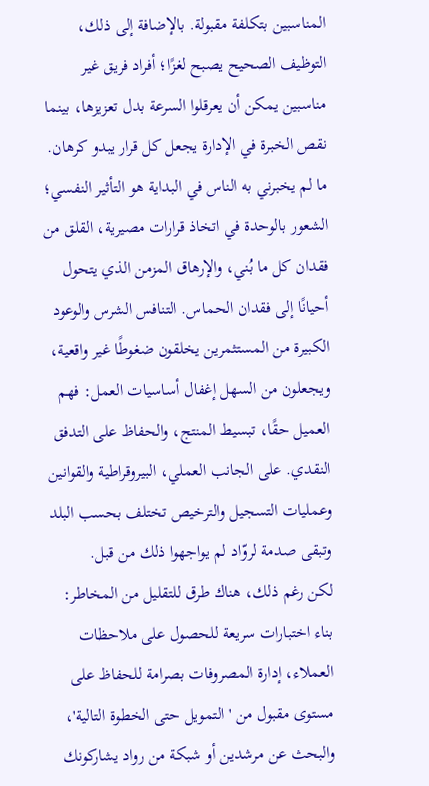المناسبين بتكلفة مقبولة. بالإضافة إلى ذلك، التوظيف الصحيح يصبح لغزًا؛ أفراد فريق غير مناسبين يمكن أن يعرقلوا السرعة بدل تعزيزها، بينما نقص الخبرة في الإدارة يجعل كل قرار يبدو كرهان.
ما لم يخبرني به الناس في البداية هو التأثير النفسي؛ الشعور بالوحدة في اتخاذ قرارات مصيرية، القلق من فقدان كل ما بُني، والإرهاق المزمن الذي يتحول أحيانًا إلى فقدان الحماس. التنافس الشرس والوعود الكبيرة من المستثمرين يخلقون ضغوطًا غير واقعية، ويجعلون من السهل إغفال أساسيات العمل: فهم العميل حقًا، تبسيط المنتج، والحفاظ على التدفق النقدي. على الجانب العملي، البيروقراطية والقوانين وعمليات التسجيل والترخيص تختلف بحسب البلد وتبقى صدمة لروّاد لم يواجهوا ذلك من قبل.
لكن رغم ذلك، هناك طرق للتقليل من المخاطر: بناء اختبارات سريعة للحصول على ملاحظات العملاء، إدارة المصروفات بصرامة للحفاظ على مستوى مقبول من 'التمويل حتى الخطوة التالية'، والبحث عن مرشدين أو شبكة من رواد يشاركونك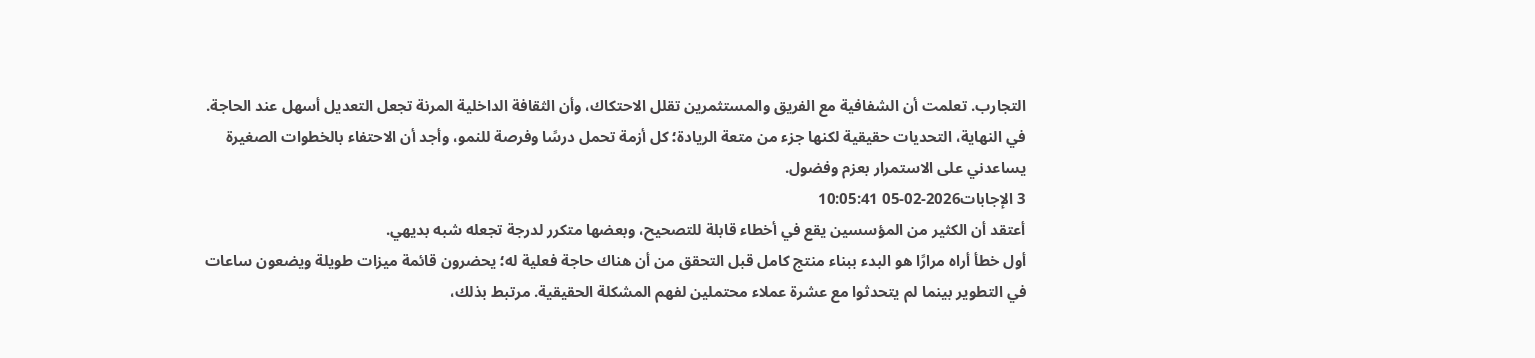التجارب. تعلمت أن الشفافية مع الفريق والمستثمرين تقلل الاحتكاك، وأن الثقافة الداخلية المرنة تجعل التعديل أسهل عند الحاجة. في النهاية، التحديات حقيقية لكنها جزء من متعة الريادة؛ كل أزمة تحمل درسًا وفرصة للنمو، وأجد أن الاحتفاء بالخطوات الصغيرة يساعدني على الاستمرار بعزم وفضول.
3 الإجابات2026-02-05 10:05:41
أعتقد أن الكثير من المؤسسين يقع في أخطاء قابلة للتصحيح، وبعضها متكرر لدرجة تجعله شبه بديهي.
أول خطأ أراه مرارًا هو البدء ببناء منتج كامل قبل التحقق من أن هناك حاجة فعلية له؛ يحضرون قائمة ميزات طويلة ويضعون ساعات في التطوير بينما لم يتحدثوا مع عشرة عملاء محتملين لفهم المشكلة الحقيقية. مرتبط بذلك،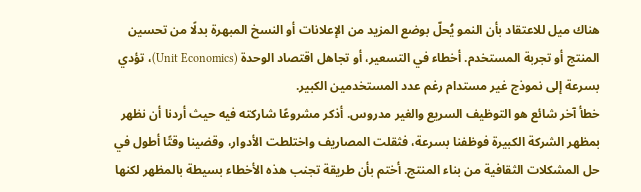هناك ميل للاعتقاد بأن النمو يُحلّ بوضع المزيد من الإعلانات أو النسخ المبهرة بدلًا من تحسين المنتج أو تجربة المستخدم. أخطاء في التسعير، أو تجاهل اقتصاد الوحدة (Unit Economics)، تؤدي بسرعة إلى نموذج غير مستدام رغم عدد المستخدمين الكبير.
خطأ آخر شائع هو التوظيف السريع والغير مدروس. أذكر مشروعًا شاركته فيه حيث أردنا أن نظهر بمظهر الشركة الكبيرة فوظفنا بسرعة، فثقلت المصاريف واختلطت الأدوار، وقضينا وقتًا أطول في حل المشكلات الثقافية من بناء المنتج. أختم بأن طريقة تجنب هذه الأخطاء بسيطة بالمظهر لكنها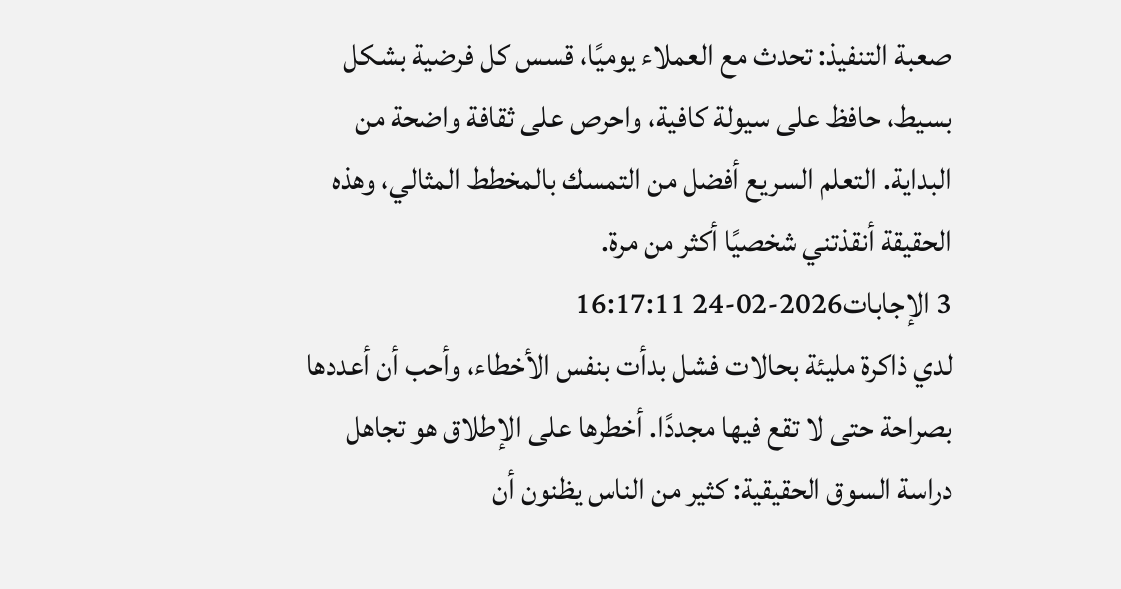صعبة التنفيذ: تحدث مع العملاء يوميًا، قسس كل فرضية بشكل بسيط، حافظ على سيولة كافية، واحرص على ثقافة واضحة من البداية. التعلم السريع أفضل من التمسك بالمخطط المثالي، وهذه الحقيقة أنقذتني شخصيًا أكثر من مرة.
3 الإجابات2026-02-24 16:17:11
لدي ذاكرة مليئة بحالات فشل بدأت بنفس الأخطاء، وأحب أن أعددها بصراحة حتى لا تقع فيها مجددًا. أخطرها على الإطلاق هو تجاهل دراسة السوق الحقيقية: كثير من الناس يظنون أن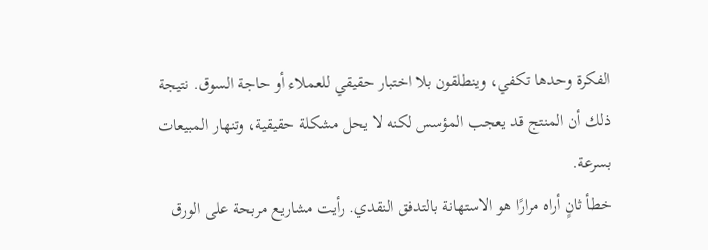الفكرة وحدها تكفي، وينطلقون بلا اختبار حقيقي للعملاء أو حاجة السوق. نتيجة ذلك أن المنتج قد يعجب المؤسس لكنه لا يحل مشكلة حقيقية، وتنهار المبيعات بسرعة.
خطأ ثانٍ أراه مرارًا هو الاستهانة بالتدفق النقدي. رأيت مشاريع مربحة على الورق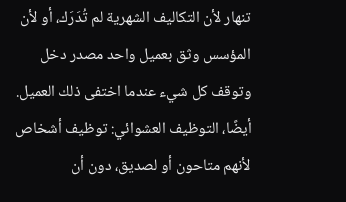تنهار لأن التكاليف الشهرية لم تُدَرَك، أو لأن المؤسس وثق بعميل واحد مصدر دخل وتوقف كل شيء عندما اختفى ذلك العميل. أيضًا، التوظيف العشوائي: توظيف أشخاص لأنهم متاحون أو لصديق، دون أن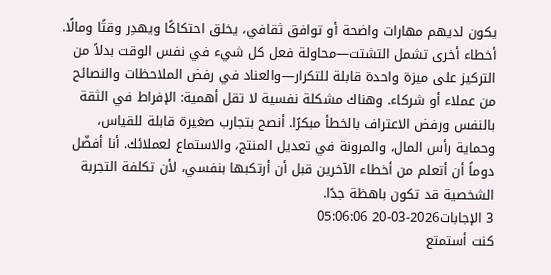يكون لديهم مهارات واضحة أو توافق ثقافي، يخلق احتكاكًا ويهدِر وقتًا ومالًا.
أخطاء أخرى تشمل التشتت—محاولة فعل كل شيء في نفس الوقت بدلاً من التركيز على ميزة واحدة قابلة للتكرار—والعناد في رفض الملاحظات والنصائح من عملاء أو شركاء. وهناك مشكلة نفسية لا تقل أهمية: الإفراط في الثقة بالنفس ورفض الاعتراف بالخطأ مبكرًا. أنصح بتجارب صغيرة قابلة للقياس، وحماية رأس المال، والمرونة في تعديل المنتج، والاستماع لعملائك. أنا أفضّل دوماً أن أتعلم من أخطاء الآخرين قبل أن أرتكبها بنفسي، لأن تكلفة التجربة الشخصية قد تكون باهظة جدًا.
3 الإجابات2026-03-20 05:06:06
كنت أستمتع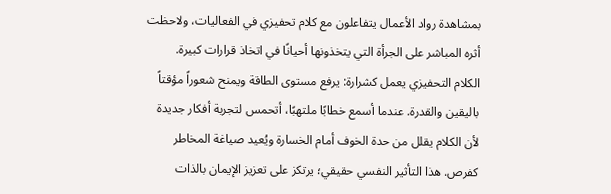بمشاهدة رواد الأعمال يتفاعلون مع كلام تحفيزي في الفعاليات، ولاحظت أثره المباشر على الجرأة التي يتخذونها أحيانًا في اتخاذ قرارات كبيرة.
الكلام التحفيزي يعمل كشرارة: يرفع مستوى الطاقة ويمنح شعوراً مؤقتاً باليقين والقدرة. عندما أسمع خطابًا ملتهبًا، أتحمس لتجربة أفكار جديدة لأن الكلام يقلل من حدة الخوف أمام الخسارة ويُعيد صياغة المخاطر كفرص. هذا التأثير النفسي حقيقي؛ يرتكز على تعزيز الإيمان بالذات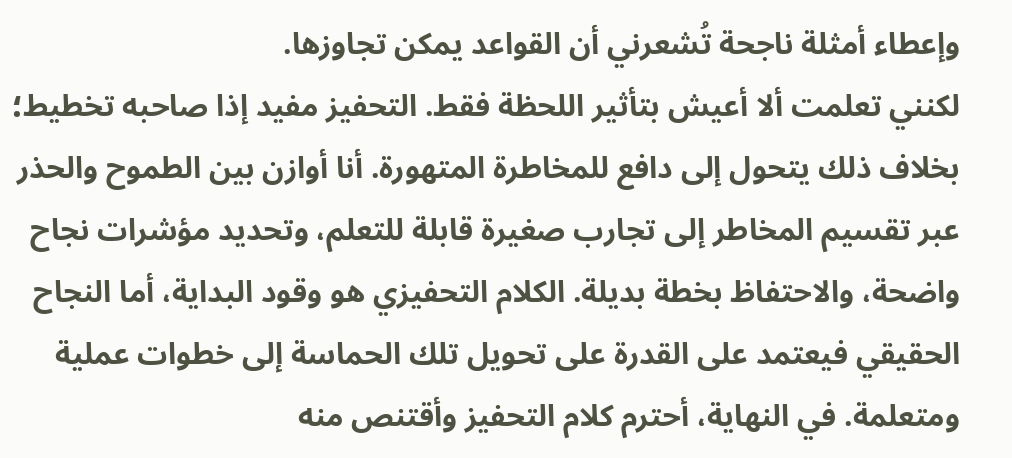وإعطاء أمثلة ناجحة تُشعرني أن القواعد يمكن تجاوزها.
لكنني تعلمت ألا أعيش بتأثير اللحظة فقط. التحفيز مفيد إذا صاحبه تخطيط؛ بخلاف ذلك يتحول إلى دافع للمخاطرة المتهورة. أنا أوازن بين الطموح والحذر عبر تقسيم المخاطر إلى تجارب صغيرة قابلة للتعلم، وتحديد مؤشرات نجاح واضحة، والاحتفاظ بخطة بديلة. الكلام التحفيزي هو وقود البداية، أما النجاح الحقيقي فيعتمد على القدرة على تحويل تلك الحماسة إلى خطوات عملية ومتعلمة. في النهاية، أحترم كلام التحفيز وأقتنص منه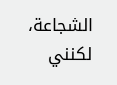الشجاعة، لكنني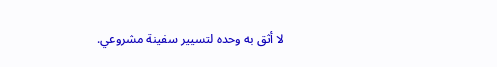لا أثق به وحده لتسيير سفينة مشروعي.